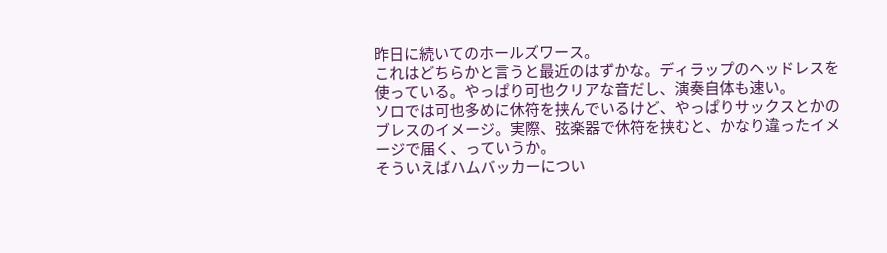昨日に続いてのホールズワース。
これはどちらかと言うと最近のはずかな。ディラップのヘッドレスを使っている。やっぱり可也クリアな音だし、演奏自体も速い。
ソロでは可也多めに休符を挟んでいるけど、やっぱりサックスとかのブレスのイメージ。実際、弦楽器で休符を挟むと、かなり違ったイメージで届く、っていうか。
そういえばハムバッカーについ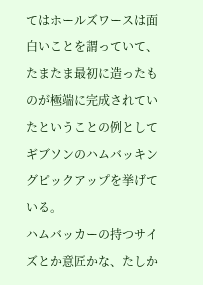てはホールズワースは面白いことを謂っていて、たまたま最初に造ったものが極端に完成されていたということの例としてギブソンのハムバッキングピックアップを挙げている。
ハムバッカーの持つサイズとか意匠かな、たしか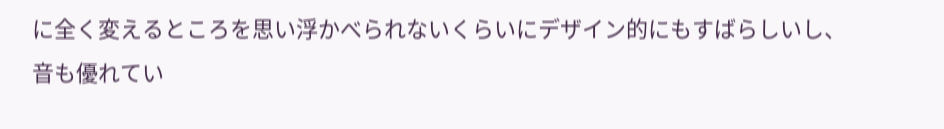に全く変えるところを思い浮かべられないくらいにデザイン的にもすばらしいし、音も優れてい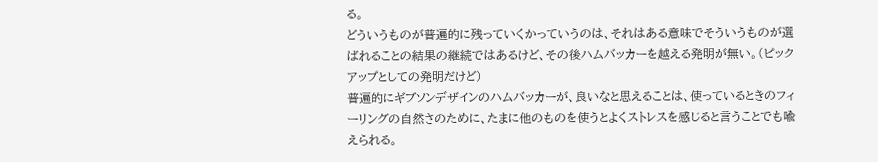る。
どういうものが普遍的に残っていくかっていうのは、それはある意味でそういうものが選ばれることの結果の継続ではあるけど、その後ハムバッカーを越える発明が無い。(ピックアップとしての発明だけど)
普遍的にギブソンデザインのハムバッカーが、良いなと思えることは、使っているときのフィーリングの自然さのために、たまに他のものを使うとよくストレスを感じると言うことでも喩えられる。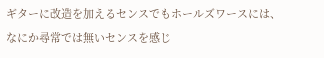ギターに改造を加えるセンスでもホールズワースには、なにか尋常では無いセンスを感じ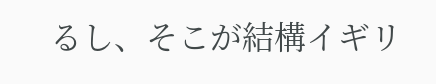るし、そこが結構イギリ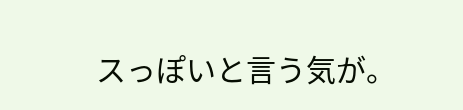スっぽいと言う気が。